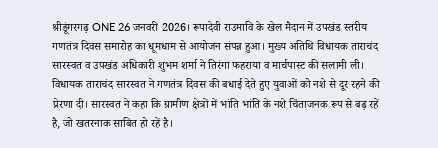श्रीडूंगरगढ़ ONE 26 जनवरी 2026। रूपादेवी राउमावि के खेल मैदान में उपखंड स्तरीय गणतंत्र दिवस समारोह का धूमधाम से आयोजन संपन्न हुआ। मुख्य अतिथि विधायक ताराचंद सारस्वत व उपखंड अधिकारी शुभम शर्मा ने तिरंगा फहराया व मार्चपास्ट की सलामी ली। विधायक ताराचंद सारस्वत ने गणतंत्र दिवस की बधाई देते हुए युवाओं को नशे से दूर रहने की प्रेरणा दी। सारस्वत ने कहा कि ग्रामीण क्षेत्रों में भांति भांति के नशे चिंताजनक रूप से बढ़ रहें है, जो खतरनाक साबित हो रहें है।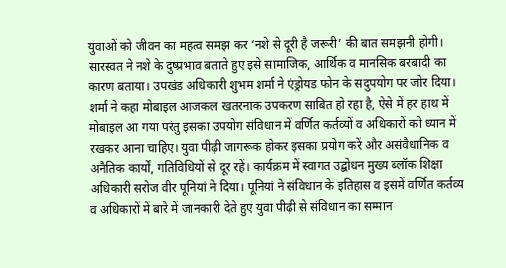युवाओं को जीवन का महत्व समझ कर ‘नशे से दूरी है जरूरी’ की बात समझनी होगी। सारस्वत ने नशे के दुष्प्रभाव बताते हुए इसे सामाजिक, आर्थिक व मानसिक बरबादी का कारण बताया। उपखंड अधिकारी शुभम शर्मा ने एंड्रोयड फोन के सदुपयोग पर जोर दिया। शर्मा ने कहा मोबाइल आजकल खतरनाक उपकरण साबित हो रहा है, ऐसे में हर हाथ में मोबाइल आ गया परंतु इसका उपयोग संविधान में वर्णित कर्तव्यों व अधिकारों को ध्यान में रखकर आना चाहिए। युवा पीढ़ी जागरूक होकर इसका प्रयोग करें और असंवैधानिक व अनैतिक कार्यों, गतिविधियों से दूर रहें। कार्यक्रम में स्वागत उद्बोधन मुख्य ब्लॉक शिक्षा अधिकारी सरोज वीर पूनियां ने दिया। पूनियां ने संविधान के इतिहास व इसमें वर्णित कर्तव्य व अधिकारों में बारे में जानकारी देते हुए युवा पीढ़ी से संविधान का सम्मान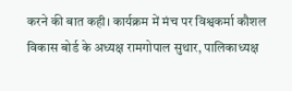करने की बात कही। कार्यक्रम में मंच पर विश्वकर्मा कौशल विकास बोर्ड के अध्यक्ष रामगोपाल सुथार, पालिकाध्यक्ष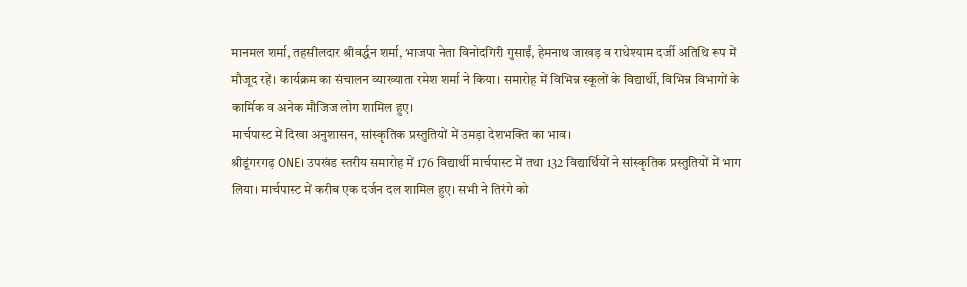मानमल शर्मा, तहसीलदार श्रीवर्द्धन शर्मा, भाजपा नेता विनोदगिरी गुसाईं, हेमनाथ जाखड़ व राधेश्याम दर्जी अतिथि रूप में मौजूद रहें। कार्यक्रम का संचालन व्याख्याता रमेश शर्मा ने किया। समारोह में विभिन्न स्कूलों के विद्यार्थी, विभिन्न विभागों के कार्मिक व अनेक मौजिज लोग शामिल हुए।
मार्चपास्ट में दिखा अनुशासन, सांस्कृतिक प्रस्तुतियों में उमड़ा देशभक्ति का भाव।
श्रीडूंगरगढ़ ONE। उपखंड स्तरीय समारोह में 176 विद्यार्थी मार्चपास्ट में तथा 132 विद्यार्थियों ने सांस्कृतिक प्रस्तुतियों में भाग लिया। मार्चपास्ट में करीब एक दर्जन दल शामिल हुए। सभी ने तिरंगे को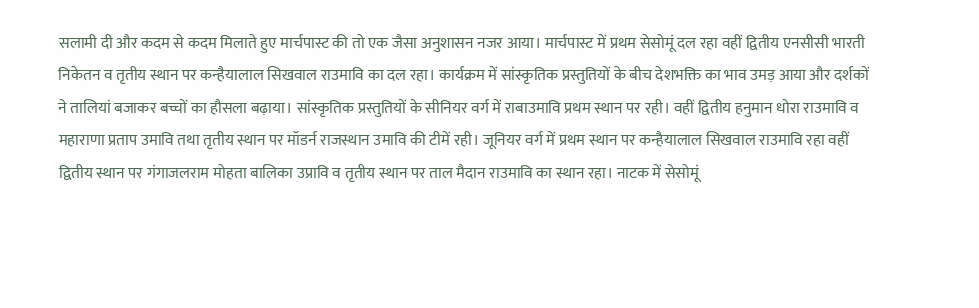सलामी दी और कदम से कदम मिलाते हुए मार्चपास्ट की तो एक जैसा अनुशासन नजर आया। मार्चपास्ट में प्रथम सेसोमूं दल रहा वहीं द्वितीय एनसीसी भारती निकेतन व तृतीय स्थान पर कन्हैयालाल सिखवाल राउमावि का दल रहा। कार्यक्रम में सांस्कृतिक प्रस्तुतियों के बीच देशभक्ति का भाव उमड़ आया और दर्शकों ने तालियां बजाकर बच्चों का हौसला बढ़ाया। सांस्कृतिक प्रस्तुतियों के सीनियर वर्ग में राबाउमावि प्रथम स्थान पर रही। वहीं द्वितीय हनुमान धोरा राउमावि व महाराणा प्रताप उमावि तथा तृतीय स्थान पर मॉडर्न राजस्थान उमावि की टीमें रही। जूनियर वर्ग में प्रथम स्थान पर कन्हैयालाल सिखवाल राउमावि रहा वहीं द्वितीय स्थान पर गंगाजलराम मोहता बालिका उप्रावि व तृतीय स्थान पर ताल मैदान राउमावि का स्थान रहा। नाटक में सेसोमूं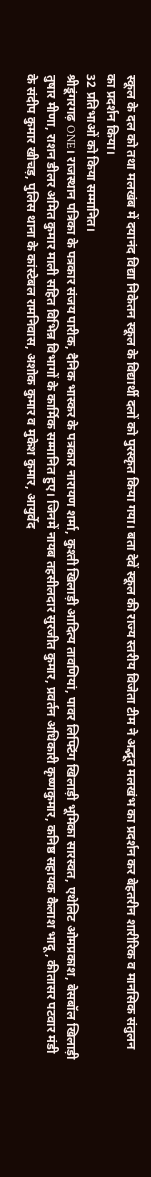स्कूल के दल को तथा मलखंब में दयानंद विद्या निकेतन स्कूल के विद्यार्थी दलों को पुरस्कृत किया गया। बता देवें स्कूल की राज्य स्तरीय विजेता टीम ने अद्भूत मलखंभ का प्रदर्शन कर बेहतरीन शारीरिक व मानसिक संतुलन का प्रदर्शन किया।
32 प्रतिभाओं को किया सम्मानित।
श्रीडूंगरगढ़ ONE। राजस्थान पत्रिका के पत्रकार संजय पारीक, दैनिक भास्कर के पत्रकार नारायण शर्मा, कुश्ती खिलाड़ी आदित्य तावणियां, पावर लिफ्टिंग खिलाड़ी भूमिका सारस्वत, एथेलिट ओमप्रकाश, बेसबॉल खिलाड़ी तुषार मीणा, राशन डीलर अमित कुमार माली सहित विभिन्न विभागों के कार्मिक सम्मानित हुए। जिनमें नायब तहसीलदार सुरजीत कुमार, प्रवर्तन अधिकारी कृष्णकुमार, कनिष्ठ सहायक कैलाश भादू, कीतासर पटवार मंडी के संदीप कुमार खीचड़, पुलिस थाना के कांस्टेबल रामनिवास, अशोक कुमार व मुकेश कुमार, आयुर्वेद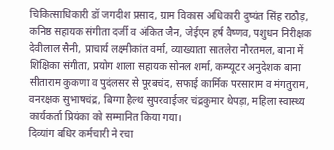चिकित्साधिकारी डॉ जगदीश प्रसाद, ग्राम विकास अधिकारी दुष्यंत सिंह राठौड़, कनिष्ठ सहायक संगीता दर्जी व अंकित जैन, जेईएन हर्ष वैष्णव, पशुधन निरीक्षक देवीलाल सैनी, प्राचार्य लक्ष्मीकांत वर्मा, व्याख्याता सातलेरा नौरतमल, बाना में शिक्षिका संगीता, प्रयोग शाला सहायक सोनल शर्मा, कम्प्यूटर अनुदेशक बाना सीताराम कुकणा व पुदंलसर से पूरबचंद, सफाई कार्मिक परसाराम व मंगतुराम, वनरक्षक सुभाषचंद्र, बिग्गा हैल्थ सुपरवाईजर चंद्रकुमार थेपड़ा, महिला स्वास्थ्य कार्यकर्ता प्रियंका को सम्मानित किया गया।
दिव्यांग बधिर कर्मचारी ने रचा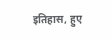इतिहास, हुए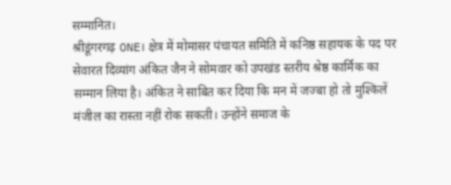सम्मानित।
श्रीडूंगरगढ़ ONE। क्षेत्र में मोमासर पंचायत समिति में कनिष्ठ सहायक के पद पर सेवारत दिव्यांग अंकित जैन ने सोमवार को उपखंड स्तरीय श्रेष्ठ कार्मिक का सम्मान लिया है। अंकित ने साबित कर दिया कि मन में जज्बा हो तो मुश्किलें मंजील का रास्ता नहीं रोक सकती। उन्होंने समाज के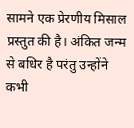सामने एक प्रेरणीय मिसाल प्रस्तुत की है। अंकित जन्म से बधिर है परंतु उन्होंने कभी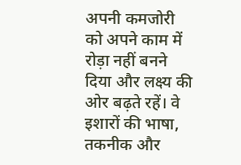अपनी कमजोरी को अपने काम में रोड़ा नहीं बनने दिया और लक्ष्य की ओर बढ़ते रहें। वे इशारों की भाषा, तकनीक और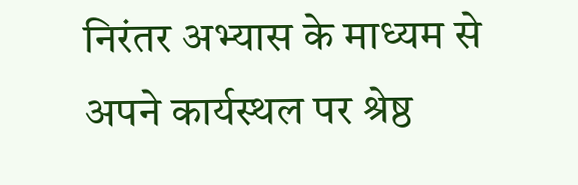निरंतर अभ्यास के माध्यम से अपने कार्यस्थल पर श्रेष्ठ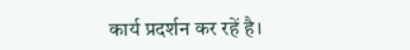कार्य प्रदर्शन कर रहें है।